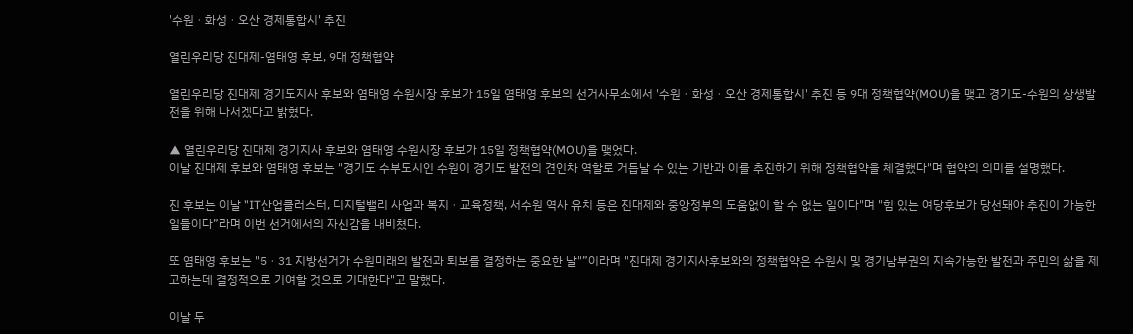'수원ㆍ화성ㆍ오산 경제통합시' 추진

열린우리당 진대제-염태영 후보, 9대 정책협약

열린우리당 진대제 경기도지사 후보와 염태영 수원시장 후보가 15일 염태영 후보의 선거사무소에서 '수원ㆍ화성ㆍ오산 경제통합시' 추진 등 9대 정책협약(MOU)을 맺고 경기도-수원의 상생발전을 위해 나서겠다고 밝혔다.

▲ 열린우리당 진대제 경기지사 후보와 염태영 수원시장 후보가 15일 정책협약(MOU)을 맺었다.
이날 진대제 후보와 염태영 후보는 "경기도 수부도시인 수원이 경기도 발전의 견인차 역할로 거듭날 수 있는 기반과 이를 추진하기 위해 정책협약을 체결했다"며 협약의 의미를 설명했다.

진 후보는 이날 "IT산업클러스터, 디지털밸리 사업과 복지ㆍ교육정책, 서수원 역사 유치 등은 진대제와 중앙정부의 도움없이 할 수 없는 일이다"며 "힘 있는 여당후보가 당선돼야 추진이 가능한 일들이다”라며 이번 선거에서의 자신감을 내비쳤다.

또 염태영 후보는 "5ㆍ31 지방선거가 수원미래의 발전과 퇴보를 결정하는 중요한 날"”이라며 "진대제 경기지사후보와의 정책협약은 수원시 및 경기남부권의 지속가능한 발전과 주민의 삶을 제고하는데 결정적으로 기여할 것으로 기대한다"고 말했다.

이날 두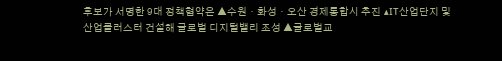후보가 서명한 9대 정책협약은 ▲수원ㆍ화성ㆍ오산 경제통합시 추진 ▲IT산업단지 및 산업클러스터 건설해 글로벌 디지털밸리 조성 ▲글로벌교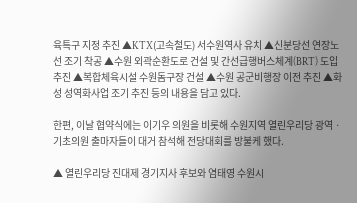육특구 지정 추진 ▲KTX(고속철도) 서수원역사 유치 ▲신분당선 연장노선 조기 착공 ▲수원 외곽순환도로 건설 및 간선급행버스체계(BRT) 도입 추진 ▲복합체육시설 수원돔구장 건설 ▲수원 공군비행장 이전 추진 ▲화성 성역화사업 조기 추진 등의 내용을 담고 있다.

한편, 이날 협약식에는 이기우 의원을 비롯해 수원지역 열린우리당 광역ㆍ기초의원 출마자들이 대거 참석해 전당대회를 방불케 했다.

▲ 열린우리당 진대제 경기지사 후보와 염태영 수원시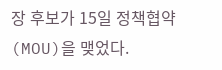장 후보가 15일 정책협약(MOU)을 맺었다.